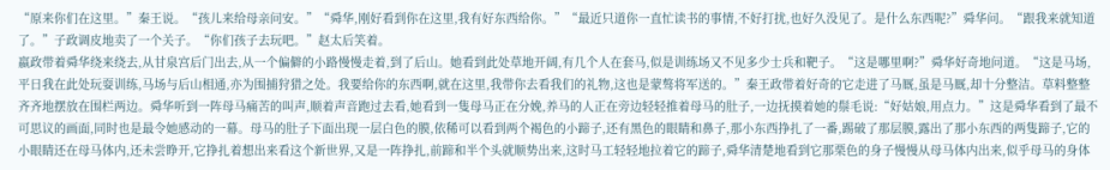“原来你们在这里。”秦王说。“孩儿来给母亲问安。”“舜华,刚好看到你在这里,我有好东西给你。”“最近只道你一直忙读书的事情,不好打扰,也好久没见了。是什么东西呢?”舜华问。“跟我来就知道了。”子政调皮地卖了一个关子。“你们孩子去玩吧。”赵太后笑着。
嬴政带着舜华绕来绕去,从甘泉宫后门出去,从一个偏僻的小路慢慢走着,到了后山。她看到此处草地开阔,有几个人在套马,似是训练场又不见多少士兵和靶子。“这是哪里啊?”舜华好奇地问道。“这是马场,平日我在此处玩耍训练,马场与后山相通,亦为围捕狩猎之处。我要给你的东西啊,就在这里,我带你去看我们的礼物,这也是蒙骜将军送的。”秦王政带着好奇的它走进了马厩,虽是马厩,却十分整洁。草料整整齐齐地摆放在围栏两边。舜华听到一阵母马痛苦的叫声,顺着声音跑过去看,她看到一隻母马正在分娩,养马的人正在旁边轻轻推着母马的肚子,一边抚摸着她的鬃毛说:“好姑娘,用点力。”这是舜华看到了最不可思议的画面,同时也是最令她感动的一幕。母马的肚子下面出现一层白色的膜,依稀可以看到两个褐色的小蹄子,还有黑色的眼睛和鼻子,那小东西挣扎了一番,踢破了那层膜,露出了那小东西的两隻蹄子,它的小眼睛还在母马体内,还未尝睁开,它挣扎着想出来看这个新世界,又是一阵挣扎,前蹄和半个头就顺势出来,这时马工轻轻地拉着它的蹄子,舜华清楚地看到它那栗色的身子慢慢从母马体内出来,似乎母马的身体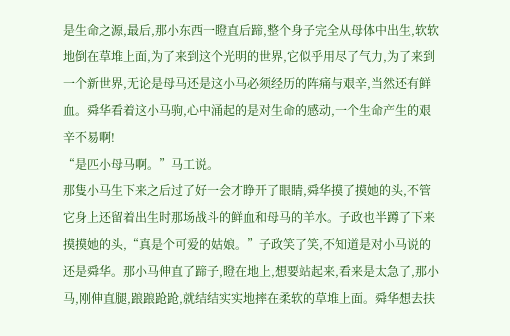是生命之源,最后,那小东西一瞪直后蹄,整个身子完全从母体中出生,软软地倒在草堆上面,为了来到这个光明的世界,它似乎用尽了气力,为了来到一个新世界,无论是母马还是这小马必须经历的阵痛与艰辛,当然还有鲜血。舜华看着这小马驹,心中涌起的是对生命的感动,一个生命产生的艰辛不易啊!
“是匹小母马啊。”马工说。
那隻小马生下来之后过了好一会才睁开了眼睛,舜华摸了摸她的头,不管它身上还留着出生时那场战斗的鲜血和母马的羊水。子政也半蹲了下来摸摸她的头,“真是个可爱的姑娘。”子政笑了笑,不知道是对小马说的还是舜华。那小马伸直了蹄子,瞪在地上,想要站起来,看来是太急了,那小马,刚伸直腿,踉踉跄跄,就结结实实地摔在柔软的草堆上面。舜华想去扶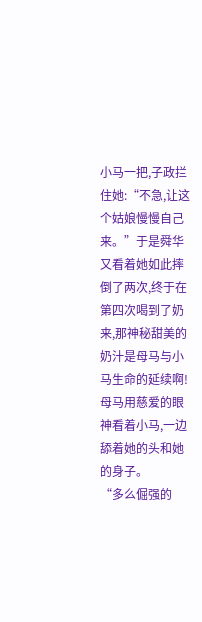小马一把,子政拦住她:“不急,让这个姑娘慢慢自己来。”于是舜华又看着她如此摔倒了两次,终于在第四次喝到了奶来,那神秘甜美的奶汁是母马与小马生命的延续啊!母马用慈爱的眼神看着小马,一边舔着她的头和她的身子。
“多么倔强的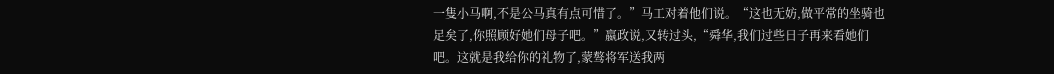一隻小马啊,不是公马真有点可惜了。”马工对着他们说。“这也无妨,做平常的坐骑也足矣了,你照顾好她们母子吧。”嬴政说,又转过头,“舜华,我们过些日子再来看她们吧。这就是我给你的礼物了,蒙骜将军送我两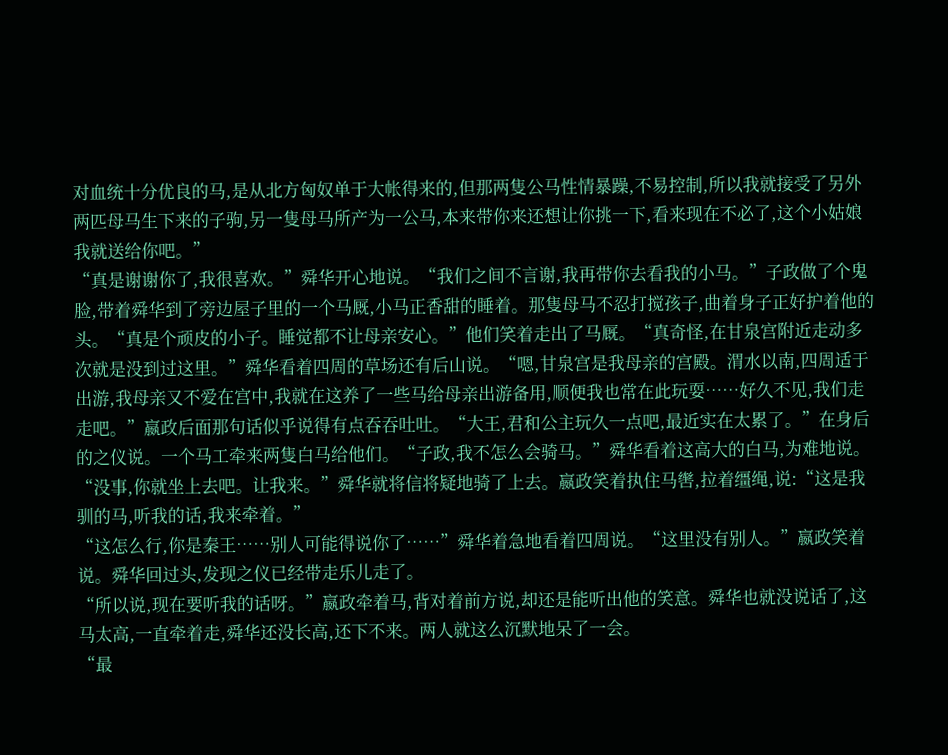对血统十分优良的马,是从北方匈奴单于大帐得来的,但那两隻公马性情暴躁,不易控制,所以我就接受了另外两匹母马生下来的子驹,另一隻母马所产为一公马,本来带你来还想让你挑一下,看来现在不必了,这个小姑娘我就送给你吧。”
“真是谢谢你了,我很喜欢。”舜华开心地说。“我们之间不言谢,我再带你去看我的小马。”子政做了个鬼脸,带着舜华到了旁边屋子里的一个马厩,小马正香甜的睡着。那隻母马不忍打搅孩子,曲着身子正好护着他的头。“真是个顽皮的小子。睡觉都不让母亲安心。”他们笑着走出了马厩。“真奇怪,在甘泉宫附近走动多次就是没到过这里。”舜华看着四周的草场还有后山说。“嗯,甘泉宫是我母亲的宫殿。渭水以南,四周适于出游,我母亲又不爱在宫中,我就在这养了一些马给母亲出游备用,顺便我也常在此玩耍……好久不见,我们走走吧。”嬴政后面那句话似乎说得有点吞吞吐吐。“大王,君和公主玩久一点吧,最近实在太累了。”在身后的之仪说。一个马工牵来两隻白马给他们。“子政,我不怎么会骑马。”舜华看着这高大的白马,为难地说。
“没事,你就坐上去吧。让我来。”舜华就将信将疑地骑了上去。嬴政笑着执住马辔,拉着缰绳,说:“这是我驯的马,听我的话,我来牵着。”
“这怎么行,你是秦王……别人可能得说你了……”舜华着急地看着四周说。“这里没有别人。”嬴政笑着说。舜华回过头,发现之仪已经带走乐儿走了。
“所以说,现在要听我的话呀。”嬴政牵着马,背对着前方说,却还是能听出他的笑意。舜华也就没说话了,这马太高,一直牵着走,舜华还没长高,还下不来。两人就这么沉默地呆了一会。
“最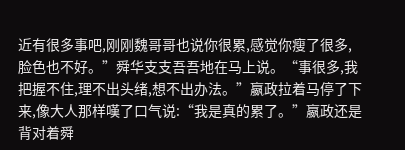近有很多事吧,刚刚魏哥哥也说你很累,感觉你瘦了很多,脸色也不好。”舜华支支吾吾地在马上说。“事很多,我把握不住,理不出头绪,想不出办法。”嬴政拉着马停了下来,像大人那样嘆了口气说:“我是真的累了。”嬴政还是背对着舜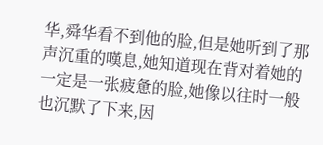华,舜华看不到他的脸,但是她听到了那声沉重的嘆息,她知道现在背对着她的一定是一张疲惫的脸,她像以往时一般也沉默了下来,因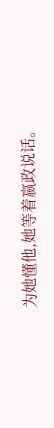为她懂他,她等着嬴政说话。